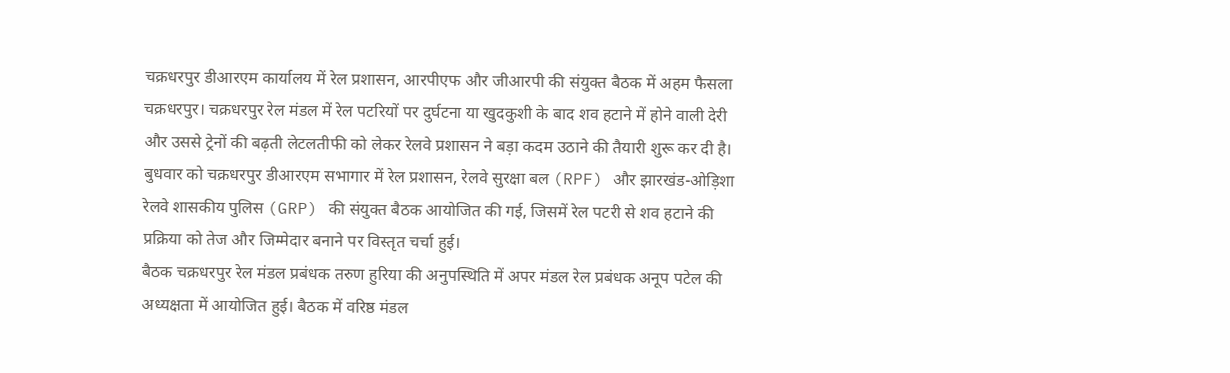चक्रधरपुर डीआरएम कार्यालय में रेल प्रशासन, आरपीएफ और जीआरपी की संयुक्त बैठक में अहम फैसला
चक्रधरपुर। चक्रधरपुर रेल मंडल में रेल पटरियों पर दुर्घटना या खुदकुशी के बाद शव हटाने में होने वाली देरी और उससे ट्रेनों की बढ़ती लेटलतीफी को लेकर रेलवे प्रशासन ने बड़ा कदम उठाने की तैयारी शुरू कर दी है। बुधवार को चक्रधरपुर डीआरएम सभागार में रेल प्रशासन, रेलवे सुरक्षा बल (RPF) और झारखंड-ओड़िशा रेलवे शासकीय पुलिस (GRP) की संयुक्त बैठक आयोजित की गई, जिसमें रेल पटरी से शव हटाने की प्रक्रिया को तेज और जिम्मेदार बनाने पर विस्तृत चर्चा हुई।
बैठक चक्रधरपुर रेल मंडल प्रबंधक तरुण हुरिया की अनुपस्थिति में अपर मंडल रेल प्रबंधक अनूप पटेल की अध्यक्षता में आयोजित हुई। बैठक में वरिष्ठ मंडल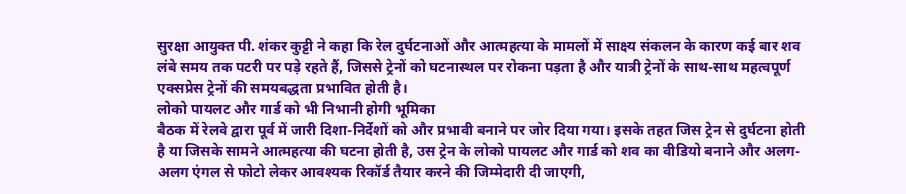सुरक्षा आयुक्त पी. शंकर कुट्टी ने कहा कि रेल दुर्घटनाओं और आत्महत्या के मामलों में साक्ष्य संकलन के कारण कई बार शव लंबे समय तक पटरी पर पड़े रहते हैं, जिससे ट्रेनों को घटनास्थल पर रोकना पड़ता है और यात्री ट्रेनों के साथ-साथ महत्वपूर्ण एक्सप्रेस ट्रेनों की समयबद्धता प्रभावित होती है।
लोको पायलट और गार्ड को भी निभानी होगी भूमिका
बैठक में रेलवे द्वारा पूर्व में जारी दिशा-निर्देशों को और प्रभावी बनाने पर जोर दिया गया। इसके तहत जिस ट्रेन से दुर्घटना होती है या जिसके सामने आत्महत्या की घटना होती है, उस ट्रेन के लोको पायलट और गार्ड को शव का वीडियो बनाने और अलग-अलग एंगल से फोटो लेकर आवश्यक रिकॉर्ड तैयार करने की जिम्मेदारी दी जाएगी,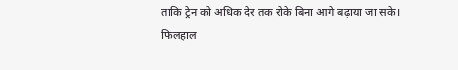ताकि ट्रेन को अधिक देर तक रोके बिना आगे बढ़ाया जा सके।
फिलहाल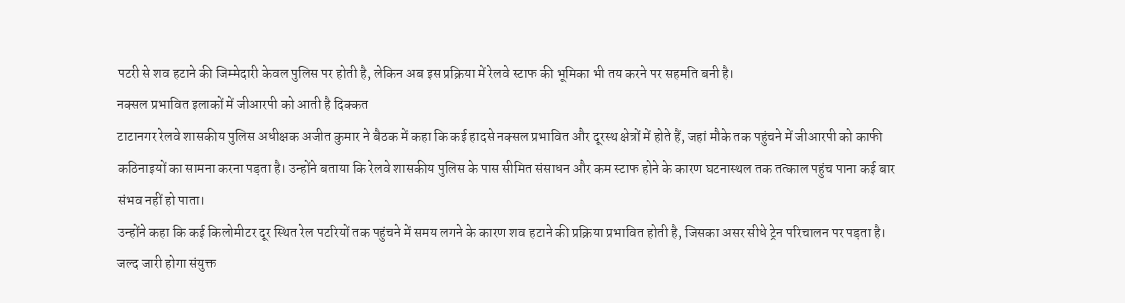पटरी से शव हटाने की जिम्मेदारी केवल पुलिस पर होती है, लेकिन अब इस प्रक्रिया में रेलवे स्टाफ की भूमिका भी तय करने पर सहमति बनी है।
नक्सल प्रभावित इलाकों में जीआरपी को आती है दिक्कत
टाटानगर रेलवे शासकीय पुलिस अधीक्षक अजीत कुमार ने बैठक में कहा कि कई हादसे नक्सल प्रभावित और दूरस्थ क्षेत्रों में होते हैं, जहां मौके तक पहुंचने में जीआरपी को काफी कठिनाइयों का सामना करना पड़ता है। उन्होंने बताया कि रेलवे शासकीय पुलिस के पास सीमित संसाधन और कम स्टाफ होने के कारण घटनास्थल तक तत्काल पहुंच पाना कई बार संभव नहीं हो पाता।
उन्होंने कहा कि कई किलोमीटर दूर स्थित रेल पटरियों तक पहुंचने में समय लगने के कारण शव हटाने की प्रक्रिया प्रभावित होती है, जिसका असर सीधे ट्रेन परिचालन पर पड़ता है।
जल्द जारी होगा संयुक्त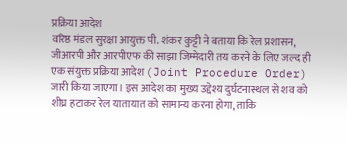प्रक्रिया आदेश
वरिष्ठ मंडल सुरक्षा आयुक्त पी. शंकर कुट्टी ने बताया कि रेल प्रशासन, जीआरपी और आरपीएफ की साझा जिम्मेदारी तय करने के लिए जल्द ही एक संयुक्त प्रक्रिया आदेश (Joint Procedure Order) जारी किया जाएगा। इस आदेश का मुख्य उद्देश्य दुर्घटनास्थल से शव को शीघ्र हटाकर रेल यातायात को सामान्य करना होगा, ताकि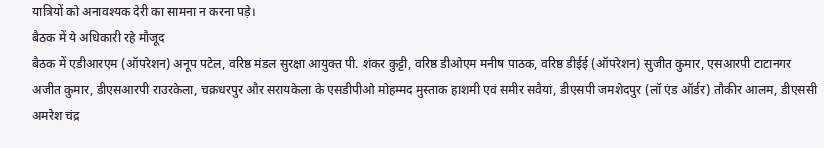यात्रियों को अनावश्यक देरी का सामना न करना पड़े।
बैठक में ये अधिकारी रहे मौजूद
बैठक में एडीआरएम (ऑपरेशन) अनूप पटेल, वरिष्ठ मंडल सुरक्षा आयुक्त पी. शंकर कुट्टी, वरिष्ठ डीओएम मनीष पाठक, वरिष्ठ डीईई (ऑपरेशन) सुजीत कुमार, एसआरपी टाटानगर अजीत कुमार, डीएसआरपी राउरकेला, चक्रधरपुर और सरायकेला के एसडीपीओ मोहम्मद मुस्ताक हाशमी एवं समीर सवैयां, डीएसपी जमशेदपुर (लॉ एंड ऑर्डर) तौकीर आलम, डीएससी अमरेश चंद्र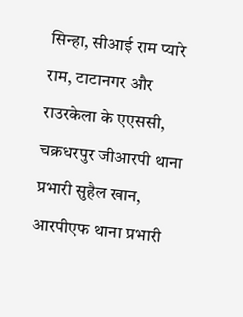सिन्हा, सीआई राम प्यारे राम, टाटानगर और राउरकेला के एएससी, चक्रधरपुर जीआरपी थाना प्रभारी सुहैल खान, आरपीएफ थाना प्रभारी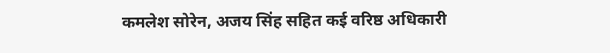कमलेश सोरेन, अजय सिंह सहित कई वरिष्ठ अधिकारी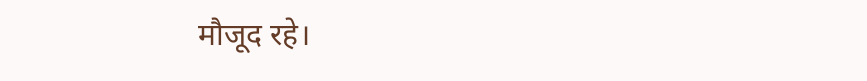मौजूद रहे।